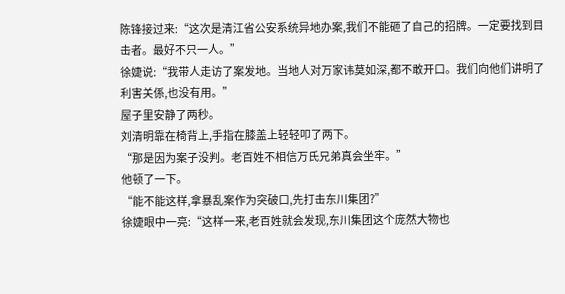陈锋接过来:“这次是清江省公安系统异地办案,我们不能砸了自己的招牌。一定要找到目击者。最好不只一人。”
徐婕说:“我带人走访了案发地。当地人对万家讳莫如深,都不敢开口。我们向他们讲明了利害关係,也没有用。”
屋子里安静了两秒。
刘清明靠在椅背上,手指在膝盖上轻轻叩了两下。
“那是因为案子没判。老百姓不相信万氏兄弟真会坐牢。”
他顿了一下。
“能不能这样,拿暴乱案作为突破口,先打击东川集团?”
徐婕眼中一亮:“这样一来,老百姓就会发现,东川集团这个庞然大物也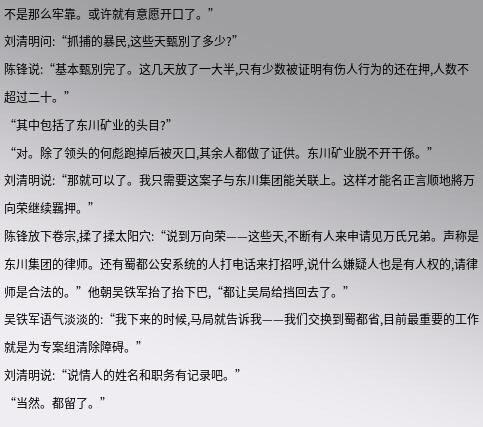不是那么牢靠。或许就有意愿开口了。”
刘清明问:“抓捕的暴民,这些天甄別了多少?”
陈锋说:“基本甄別完了。这几天放了一大半,只有少数被证明有伤人行为的还在押,人数不超过二十。”
“其中包括了东川矿业的头目?”
“对。除了领头的何彪跑掉后被灭口,其余人都做了证供。东川矿业脱不开干係。”
刘清明说:“那就可以了。我只需要这案子与东川集团能关联上。这样才能名正言顺地將万向荣继续羈押。”
陈锋放下卷宗,揉了揉太阳穴:“说到万向荣——这些天,不断有人来申请见万氏兄弟。声称是东川集团的律师。还有蜀都公安系统的人打电话来打招呼,说什么嫌疑人也是有人权的,请律师是合法的。”他朝吴铁军抬了抬下巴,“都让吴局给挡回去了。”
吴铁军语气淡淡的:“我下来的时候,马局就告诉我——我们交换到蜀都省,目前最重要的工作就是为专案组清除障碍。”
刘清明说:“说情人的姓名和职务有记录吧。”
“当然。都留了。”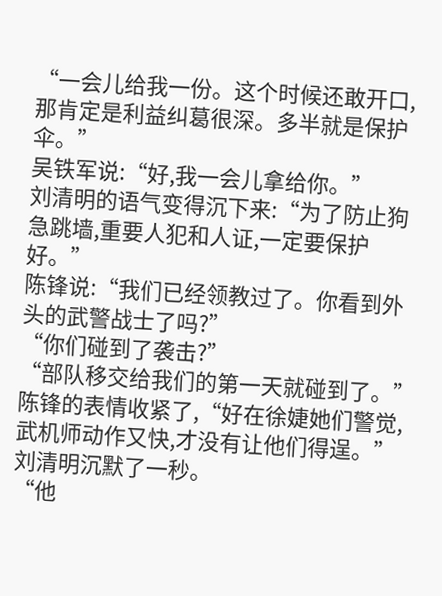“一会儿给我一份。这个时候还敢开口,那肯定是利益纠葛很深。多半就是保护伞。”
吴铁军说:“好,我一会儿拿给你。”
刘清明的语气变得沉下来:“为了防止狗急跳墙,重要人犯和人证,一定要保护好。”
陈锋说:“我们已经领教过了。你看到外头的武警战士了吗?”
“你们碰到了袭击?”
“部队移交给我们的第一天就碰到了。”陈锋的表情收紧了,“好在徐婕她们警觉,武机师动作又快,才没有让他们得逞。”
刘清明沉默了一秒。
“他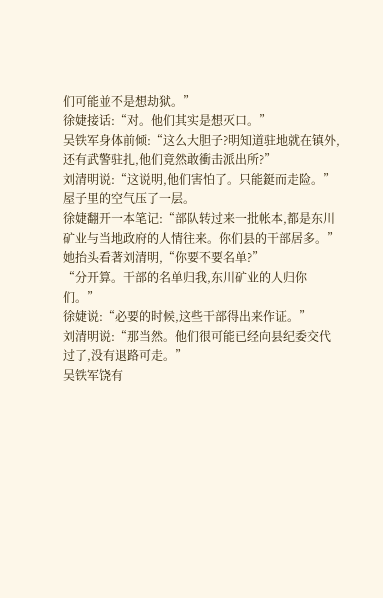们可能並不是想劫狱。”
徐婕接话:“对。他们其实是想灭口。”
吴铁军身体前倾:“这么大胆子?明知道驻地就在镇外,还有武警驻扎,他们竟然敢衝击派出所?”
刘清明说:“这说明,他们害怕了。只能鋌而走险。”
屋子里的空气压了一层。
徐婕翻开一本笔记:“部队转过来一批帐本,都是东川矿业与当地政府的人情往来。你们县的干部居多。”她抬头看著刘清明,“你要不要名单?”
“分开算。干部的名单归我,东川矿业的人归你们。”
徐婕说:“必要的时候,这些干部得出来作证。”
刘清明说:“那当然。他们很可能已经向县纪委交代过了,没有退路可走。”
吴铁军饶有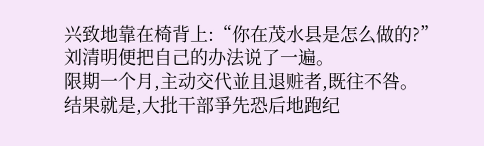兴致地靠在椅背上:“你在茂水县是怎么做的?”
刘清明便把自己的办法说了一遍。
限期一个月,主动交代並且退赃者,既往不咎。
结果就是,大批干部爭先恐后地跑纪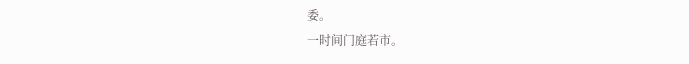委。
一时间门庭若市。